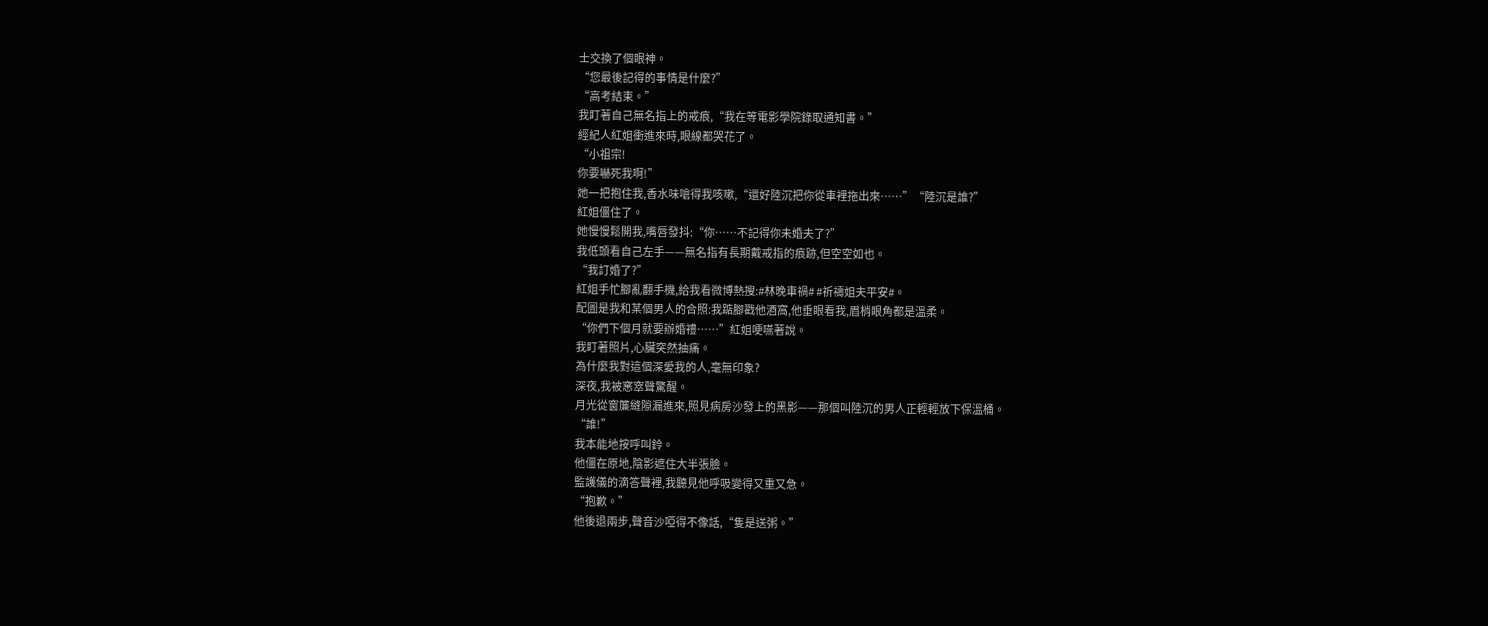士交換了個眼神。
“您最後記得的事情是什麼?”
“高考結束。”
我盯著自己無名指上的戒痕,“我在等電影學院錄取通知書。”
經紀人紅姐衝進來時,眼線都哭花了。
“小祖宗!
你要嚇死我啊!”
她一把抱住我,香水味嗆得我咳嗽,“還好陸沉把你從車裡拖出來……”“陸沉是誰?”
紅姐僵住了。
她慢慢鬆開我,嘴唇發抖:“你……不記得你未婚夫了?”
我低頭看自己左手——無名指有長期戴戒指的痕跡,但空空如也。
“我訂婚了?”
紅姐手忙腳亂翻手機,給我看微博熱搜:#林晚車禍# #祈禱姐夫平安#。
配圖是我和某個男人的合照:我踮腳戳他酒窩,他垂眼看我,眉梢眼角都是溫柔。
“你們下個月就要辦婚禮……”紅姐哽嚥著說。
我盯著照片,心臟突然抽痛。
為什麼我對這個深愛我的人,毫無印象?
深夜,我被窸窣聲驚醒。
月光從窗簾縫隙漏進來,照見病房沙發上的黑影——那個叫陸沉的男人正輕輕放下保溫桶。
“誰!”
我本能地按呼叫鈴。
他僵在原地,陰影遮住大半張臉。
監護儀的滴答聲裡,我聽見他呼吸變得又重又急。
“抱歉。”
他後退兩步,聲音沙啞得不像話,“隻是送粥。”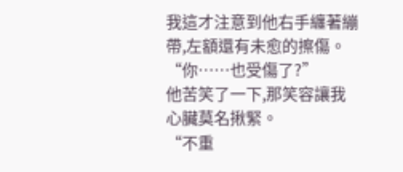我這才注意到他右手纏著繃帶,左額還有未愈的擦傷。
“你……也受傷了?”
他苦笑了一下,那笑容讓我心臟莫名揪緊。
“不重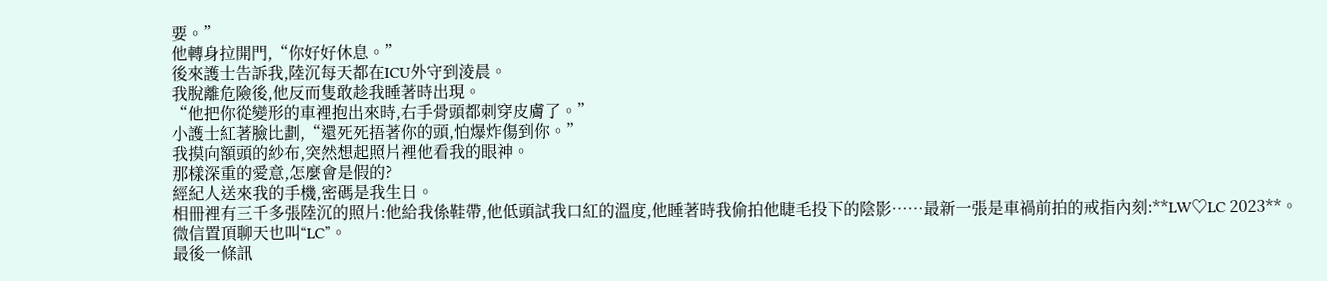要。”
他轉身拉開門,“你好好休息。”
後來護士告訴我,陸沉每天都在ICU外守到淩晨。
我脫離危險後,他反而隻敢趁我睡著時出現。
“他把你從變形的車裡抱出來時,右手骨頭都刺穿皮膚了。”
小護士紅著臉比劃,“還死死捂著你的頭,怕爆炸傷到你。”
我摸向額頭的紗布,突然想起照片裡他看我的眼神。
那樣深重的愛意,怎麼會是假的?
經紀人送來我的手機,密碼是我生日。
相冊裡有三千多張陸沉的照片:他給我係鞋帶,他低頭試我口紅的溫度,他睡著時我偷拍他睫毛投下的陰影……最新一張是車禍前拍的戒指內刻:**LW♡LC 2023**。
微信置頂聊天也叫“LC”。
最後一條訊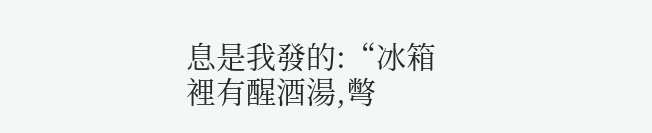息是我發的:“冰箱裡有醒酒湯,彆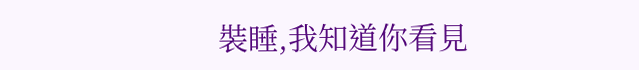裝睡,我知道你看見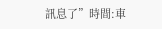訊息了”時間:車